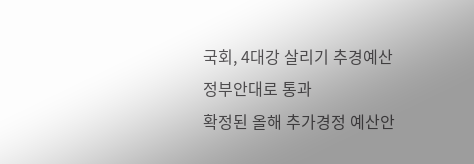국회, 4대강 살리기 추경예산 정부안대로 통과
확정된 올해 추가경정 예산안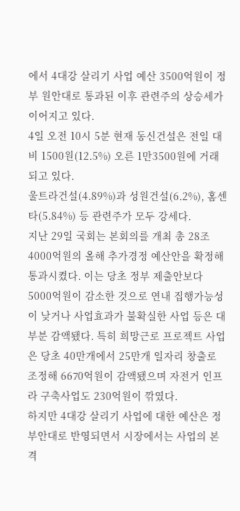에서 4대강 살리기 사업 예산 3500억원이 정부 원안대로 통과된 이후 관련주의 상승세가 이어지고 있다.
4일 오전 10시 5분 현재 동신건설은 전일 대비 1500원(12.5%) 오른 1만3500원에 거래되고 있다.
울트라건설(4.89%)과 성원건설(6.2%), 홈센타(5.84%) 등 관련주가 모두 강세다.
지난 29일 국회는 본회의를 개최 총 28조4000억원의 올해 추가경정 예산안을 확정해 통과시켰다. 이는 당초 정부 제출안보다 5000억원이 감소한 것으로 연내 집행가능성이 낮거나 사업효과가 불확실한 사업 등은 대부분 감액됐다. 특히 희망근로 프로젝트 사업은 당초 40만개에서 25만개 일자리 창출로 조정해 6670억원이 감액됐으며 자전거 인프라 구축사업도 230억원이 깎였다.
하지만 4대강 살리기 사업에 대한 예산은 정부안대로 반영되면서 시장에서는 사업의 본격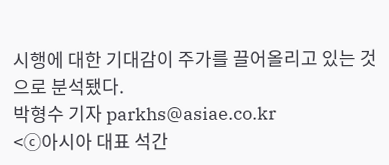시행에 대한 기대감이 주가를 끌어올리고 있는 것으로 분석됐다.
박형수 기자 parkhs@asiae.co.kr
<ⓒ아시아 대표 석간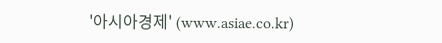'아시아경제' (www.asiae.co.kr)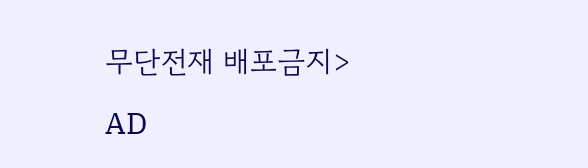무단전재 배포금지>
AD